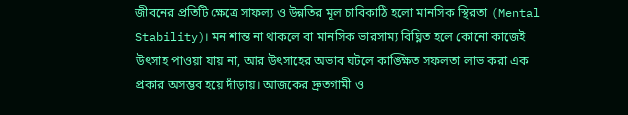জীবনের প্রতিটি ক্ষেত্রে সাফল্য ও উন্নতির মূল চাবিকাঠি হলো মানসিক স্থিরতা (Mental Stability)। মন শান্ত না থাকলে বা মানসিক ভারসাম্য বিঘ্নিত হলে কোনো কাজেই উৎসাহ পাওয়া যায় না, আর উৎসাহের অভাব ঘটলে কাঙ্ক্ষিত সফলতা লাভ করা এক প্রকার অসম্ভব হয়ে দাঁড়ায়। আজকের দ্রুতগামী ও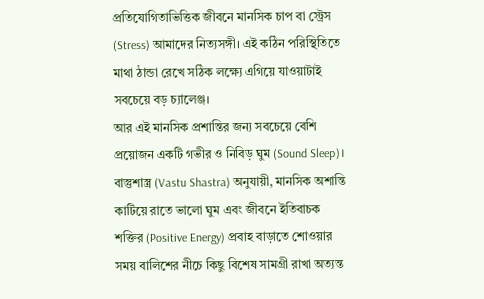প্রতিযোগিতাভিত্তিক জীবনে মানসিক চাপ বা স্ট্রেস (Stress) আমাদের নিত্যসঙ্গী। এই কঠিন পরিস্থিতিতে মাথা ঠান্ডা রেখে সঠিক লক্ষ্যে এগিয়ে যাওয়াটাই সবচেয়ে বড় চ্যালেঞ্জ।
আর এই মানসিক প্রশান্তির জন্য সবচেয়ে বেশি প্রয়োজন একটি গভীর ও নিবিড় ঘুম (Sound Sleep)। বাস্তুশাস্ত্র (Vastu Shastra) অনুযায়ী, মানসিক অশান্তি কাটিয়ে রাতে ভালো ঘুম এবং জীবনে ইতিবাচক শক্তির (Positive Energy) প্রবাহ বাড়াতে শোওয়ার সময় বালিশের নীচে কিছু বিশেষ সামগ্রী রাখা অত্যন্ত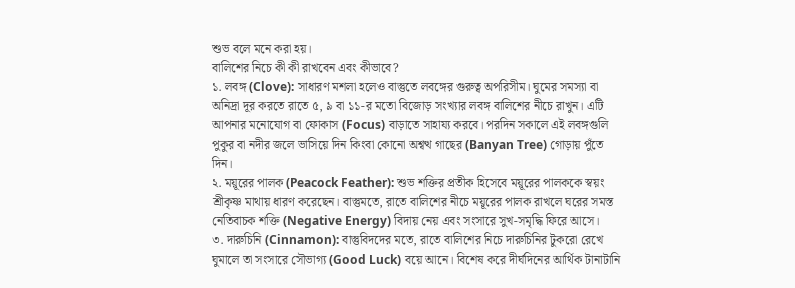শুভ বলে মনে করা হয়।
বালিশের নিচে কী কী রাখবেন এবং কীভাবে?
১. লবঙ্গ (Clove): সাধারণ মশলা হলেও বাস্তুতে লবঙ্গের গুরুত্ব অপরিসীম। ঘুমের সমস্যা বা অনিদ্রা দূর করতে রাতে ৫, ৯ বা ১১-র মতো বিজোড় সংখ্যার লবঙ্গ বালিশের নীচে রাখুন। এটি আপনার মনোযোগ বা ফোকাস (Focus) বাড়াতে সাহায্য করবে। পরদিন সকালে এই লবঙ্গগুলি পুকুর বা নদীর জলে ভাসিয়ে দিন কিংবা কোনো অশ্বত্থ গাছের (Banyan Tree) গোড়ায় পুঁতে দিন।
২. ময়ূরের পালক (Peacock Feather): শুভ শক্তির প্রতীক হিসেবে ময়ূরের পালককে স্বয়ং শ্রীকৃষ্ণ মাথায় ধারণ করেছেন। বাস্তুমতে, রাতে বালিশের নীচে ময়ূরের পালক রাখলে ঘরের সমস্ত নেতিবাচক শক্তি (Negative Energy) বিদায় নেয় এবং সংসারে সুখ-সমৃদ্ধি ফিরে আসে।
৩. দারুচিনি (Cinnamon): বাস্তুবিদদের মতে, রাতে বালিশের নিচে দারুচিনির টুকরো রেখে ঘুমালে তা সংসারে সৌভাগ্য (Good Luck) বয়ে আনে। বিশেষ করে দীর্ঘদিনের আর্থিক টানাটানি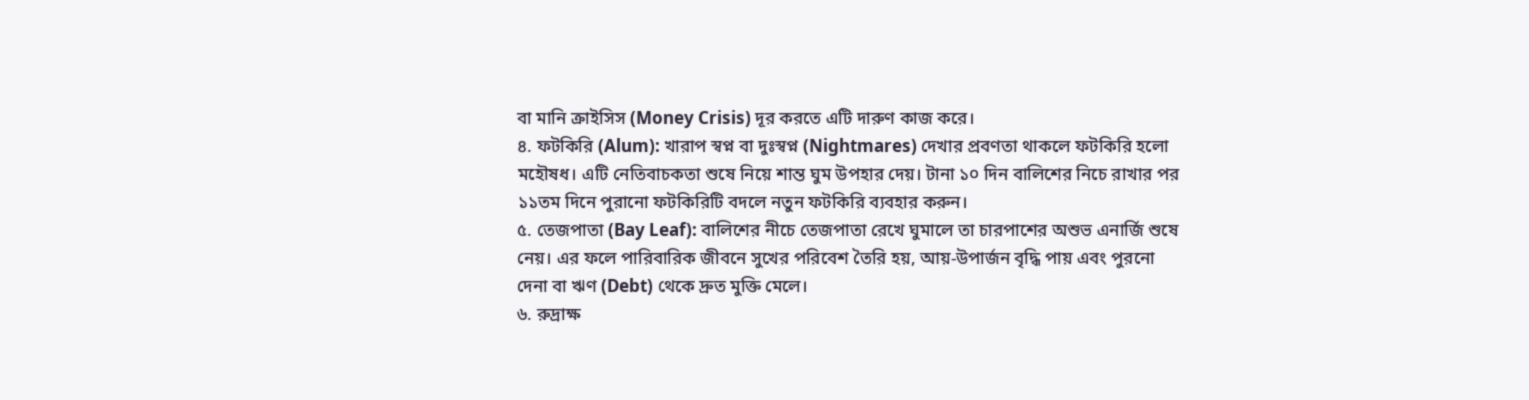বা মানি ক্রাইসিস (Money Crisis) দূর করতে এটি দারুণ কাজ করে।
৪. ফটকিরি (Alum): খারাপ স্বপ্ন বা দুঃস্বপ্ন (Nightmares) দেখার প্রবণতা থাকলে ফটকিরি হলো মহৌষধ। এটি নেতিবাচকতা শুষে নিয়ে শান্ত ঘুম উপহার দেয়। টানা ১০ দিন বালিশের নিচে রাখার পর ১১তম দিনে পুরানো ফটকিরিটি বদলে নতুন ফটকিরি ব্যবহার করুন।
৫. তেজপাতা (Bay Leaf): বালিশের নীচে তেজপাতা রেখে ঘুমালে তা চারপাশের অশুভ এনার্জি শুষে নেয়। এর ফলে পারিবারিক জীবনে সুখের পরিবেশ তৈরি হয়, আয়-উপার্জন বৃদ্ধি পায় এবং পুরনো দেনা বা ঋণ (Debt) থেকে দ্রুত মুক্তি মেলে।
৬. রুদ্রাক্ষ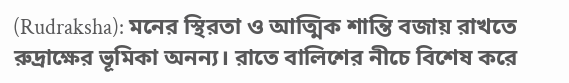(Rudraksha): মনের স্থিরতা ও আত্মিক শান্তি বজায় রাখতে রুদ্রাক্ষের ভূমিকা অনন্য। রাতে বালিশের নীচে বিশেষ করে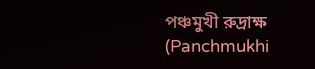পঞ্চমুখী রুদ্রাক্ষ (Panchmukhi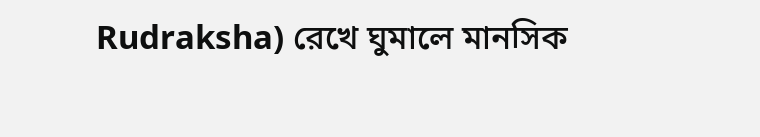Rudraksha) রেখে ঘুমালে মানসিক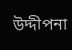উদ্দীপনা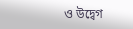ও উদ্বেগ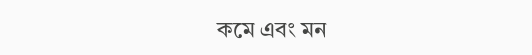কমে এবং মন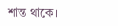শান্ত থাকে।